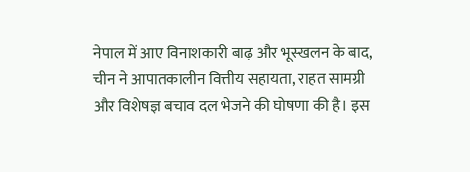नेपाल में आए विनाशकारी बाढ़ और भूस्खलन के बाद, चीन ने आपातकालीन वित्तीय सहायता, राहत सामग्री और विशेषज्ञ बचाव दल भेजने की घोषणा की है। इस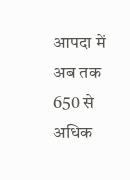आपदा में अब तक 650 से अधिक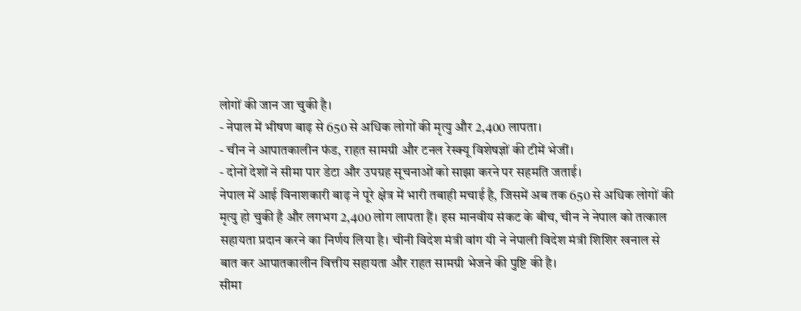लोगों की जान जा चुकी है।
- नेपाल में भीषण बाढ़ से 650 से अधिक लोगों की मृत्यु और 2,400 लापता।
- चीन ने आपातकालीन फंड, राहत सामग्री और टनल रेस्क्यू विशेषज्ञों की टीमें भेजीं।
- दोनों देशों ने सीमा पार डेटा और उपग्रह सूचनाओं को साझा करने पर सहमति जताई।
नेपाल में आई विनाशकारी बाढ़ ने पूरे क्षेत्र में भारी तबाही मचाई है, जिसमें अब तक 650 से अधिक लोगों की मृत्यु हो चुकी है और लगभग 2,400 लोग लापता हैं। इस मानवीय संकट के बीच, चीन ने नेपाल को तत्काल सहायता प्रदान करने का निर्णय लिया है। चीनी विदेश मंत्री वांग यी ने नेपाली विदेश मंत्री शिशिर खनाल से बात कर आपातकालीन वित्तीय सहायता और राहत सामग्री भेजने की पुष्टि की है।
सीमा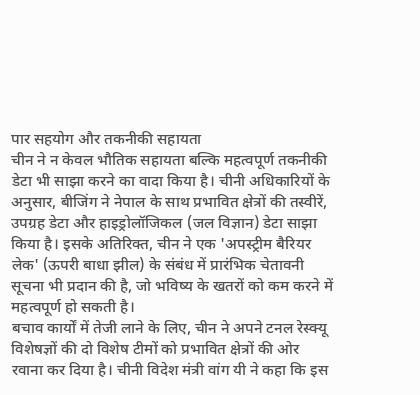पार सहयोग और तकनीकी सहायता
चीन ने न केवल भौतिक सहायता बल्कि महत्वपूर्ण तकनीकी डेटा भी साझा करने का वादा किया है। चीनी अधिकारियों के अनुसार, बीजिंग ने नेपाल के साथ प्रभावित क्षेत्रों की तस्वीरें, उपग्रह डेटा और हाइड्रोलॉजिकल (जल विज्ञान) डेटा साझा किया है। इसके अतिरिक्त, चीन ने एक 'अपस्ट्रीम बैरियर लेक' (ऊपरी बाधा झील) के संबंध में प्रारंभिक चेतावनी सूचना भी प्रदान की है, जो भविष्य के खतरों को कम करने में महत्वपूर्ण हो सकती है।
बचाव कार्यों में तेजी लाने के लिए, चीन ने अपने टनल रेस्क्यू विशेषज्ञों की दो विशेष टीमों को प्रभावित क्षेत्रों की ओर रवाना कर दिया है। चीनी विदेश मंत्री वांग यी ने कहा कि इस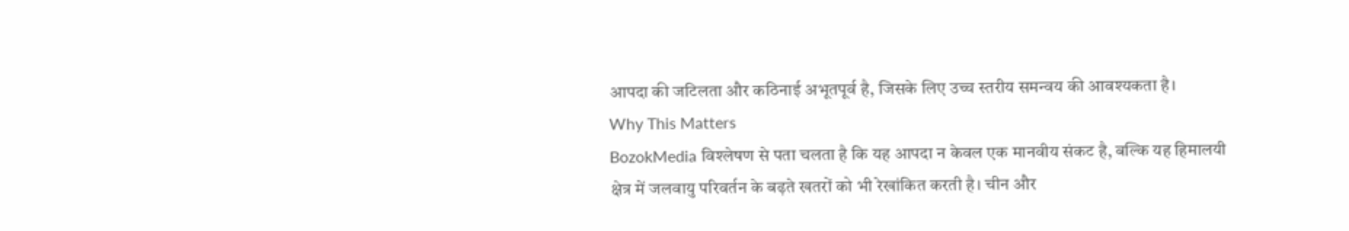आपदा की जटिलता और कठिनाई अभूतपूर्व है, जिसके लिए उच्च स्तरीय समन्वय की आवश्यकता है।
Why This Matters
BozokMedia विश्लेषण से पता चलता है कि यह आपदा न केवल एक मानवीय संकट है, बल्कि यह हिमालयी क्षेत्र में जलवायु परिवर्तन के बढ़ते खतरों को भी रेखांकित करती है। चीन और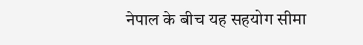नेपाल के बीच यह सहयोग सीमा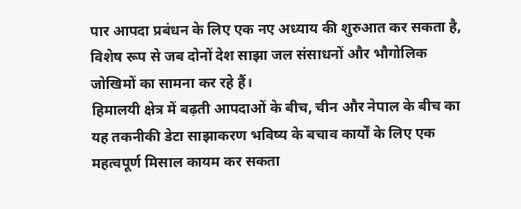पार आपदा प्रबंधन के लिए एक नए अध्याय की शुरुआत कर सकता है, विशेष रूप से जब दोनों देश साझा जल संसाधनों और भौगोलिक जोखिमों का सामना कर रहे हैं।
हिमालयी क्षेत्र में बढ़ती आपदाओं के बीच, चीन और नेपाल के बीच का यह तकनीकी डेटा साझाकरण भविष्य के बचाव कार्यों के लिए एक महत्वपूर्ण मिसाल कायम कर सकता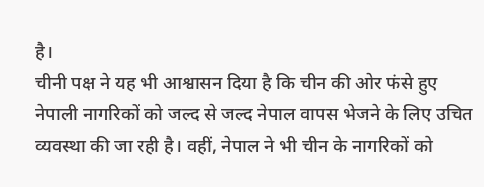है।
चीनी पक्ष ने यह भी आश्वासन दिया है कि चीन की ओर फंसे हुए नेपाली नागरिकों को जल्द से जल्द नेपाल वापस भेजने के लिए उचित व्यवस्था की जा रही है। वहीं, नेपाल ने भी चीन के नागरिकों को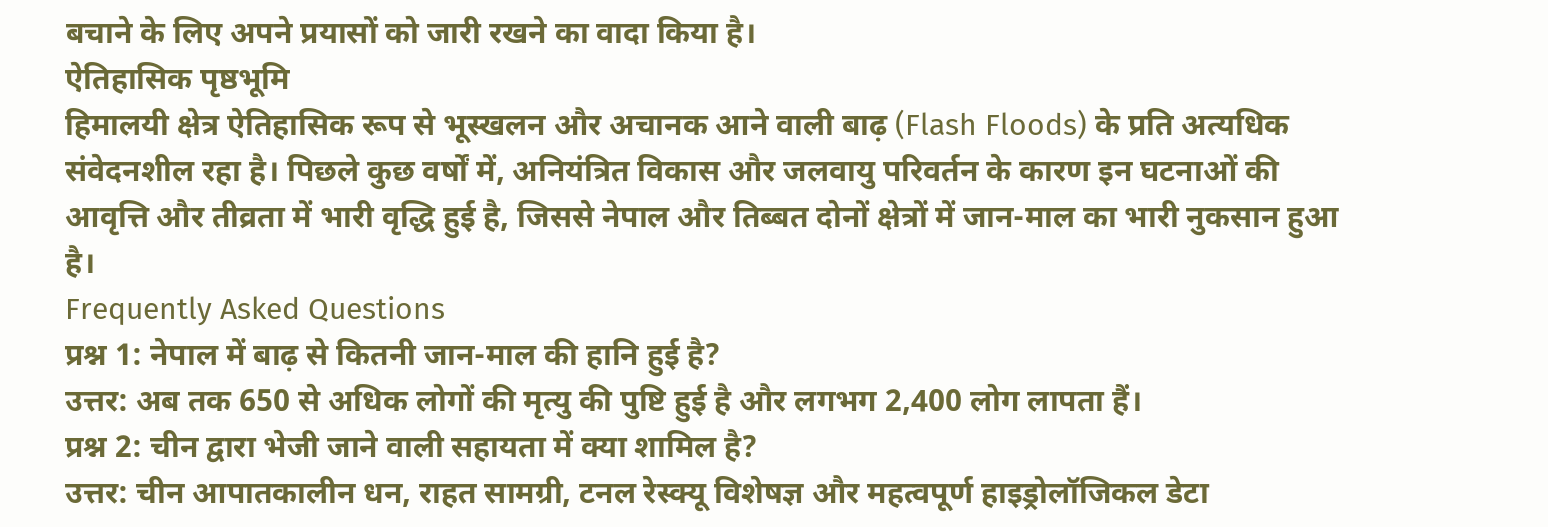बचाने के लिए अपने प्रयासों को जारी रखने का वादा किया है।
ऐतिहासिक पृष्ठभूमि
हिमालयी क्षेत्र ऐतिहासिक रूप से भूस्खलन और अचानक आने वाली बाढ़ (Flash Floods) के प्रति अत्यधिक संवेदनशील रहा है। पिछले कुछ वर्षों में, अनियंत्रित विकास और जलवायु परिवर्तन के कारण इन घटनाओं की आवृत्ति और तीव्रता में भारी वृद्धि हुई है, जिससे नेपाल और तिब्बत दोनों क्षेत्रों में जान-माल का भारी नुकसान हुआ है।
Frequently Asked Questions
प्रश्न 1: नेपाल में बाढ़ से कितनी जान-माल की हानि हुई है?
उत्तर: अब तक 650 से अधिक लोगों की मृत्यु की पुष्टि हुई है और लगभग 2,400 लोग लापता हैं।
प्रश्न 2: चीन द्वारा भेजी जाने वाली सहायता में क्या शामिल है?
उत्तर: चीन आपातकालीन धन, राहत सामग्री, टनल रेस्क्यू विशेषज्ञ और महत्वपूर्ण हाइड्रोलॉजिकल डेटा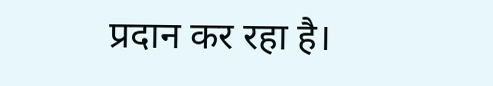प्रदान कर रहा है।